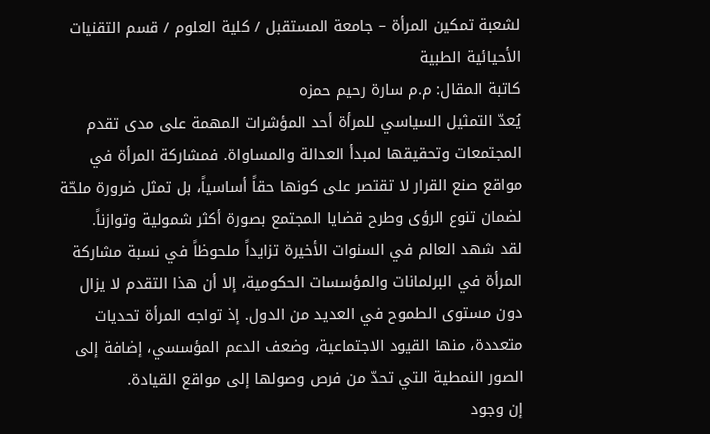لشعبة تمكين المرأة – جامعة المستقبل / كلية العلوم / قسم التقنيات الأحيائية الطبية
كاتبة المقال: م.م سارة رحيم حمزه
يُعدّ التمثيل السياسي للمرأة أحد المؤشرات المهمة على مدى تقدم المجتمعات وتحقيقها لمبدأ العدالة والمساواة. فمشاركة المرأة في مواقع صنع القرار لا تقتصر على كونها حقاً أساسياً، بل تمثل ضرورة ملحّة لضمان تنوع الرؤى وطرح قضايا المجتمع بصورة أكثر شمولية وتوازناً.
لقد شهد العالم في السنوات الأخيرة تزايداً ملحوظاً في نسبة مشاركة المرأة في البرلمانات والمؤسسات الحكومية، إلا أن هذا التقدم لا يزال دون مستوى الطموح في العديد من الدول. إذ تواجه المرأة تحديات متعددة، منها القيود الاجتماعية، وضعف الدعم المؤسسي، إضافة إلى الصور النمطية التي تحدّ من فرص وصولها إلى مواقع القيادة.
إن وجود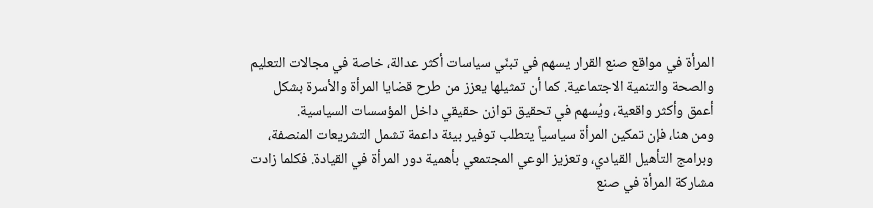المرأة في مواقع صنع القرار يسهم في تبنّي سياسات أكثر عدالة، خاصة في مجالات التعليم والصحة والتنمية الاجتماعية. كما أن تمثيلها يعزز من طرح قضايا المرأة والأسرة بشكل أعمق وأكثر واقعية، ويُسهم في تحقيق توازن حقيقي داخل المؤسسات السياسية.
ومن هنا، فإن تمكين المرأة سياسياً يتطلب توفير بيئة داعمة تشمل التشريعات المنصفة، وبرامج التأهيل القيادي، وتعزيز الوعي المجتمعي بأهمية دور المرأة في القيادة. فكلما زادت مشاركة المرأة في صنع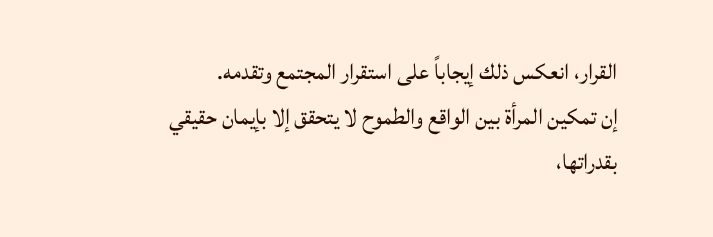القرار، انعكس ذلك إيجاباً على استقرار المجتمع وتقدمه.
إن تمكين المرأة بين الواقع والطموح لا يتحقق إلا بإيمان حقيقي بقدراتها،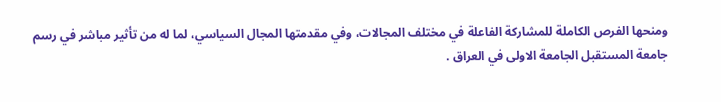ومنحها الفرص الكاملة للمشاركة الفاعلة في مختلف المجالات، وفي مقدمتها المجال السياسي، لما له من تأثير مباشر في رسم
جامعة المستقبل الجامعة الاولى في العراق .